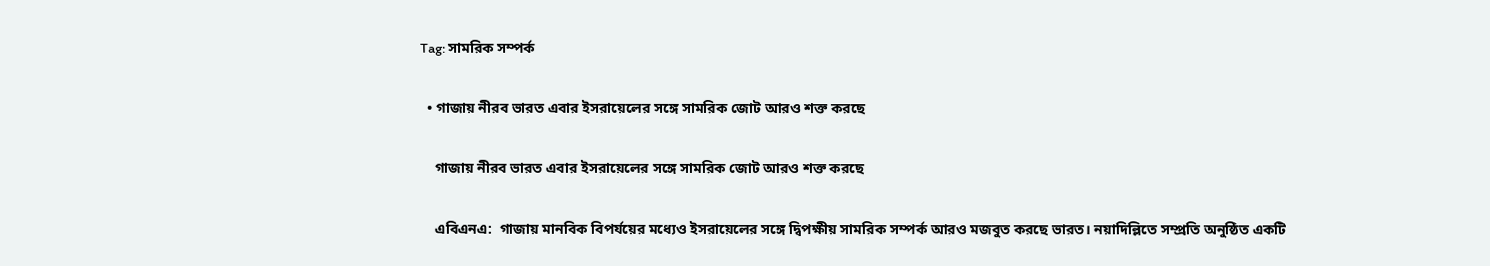Tag: সামরিক সম্পর্ক

  • গাজায় নীরব ভারত এবার ইসরায়েলের সঙ্গে সামরিক জোট আরও শক্ত করছে

    গাজায় নীরব ভারত এবার ইসরায়েলের সঙ্গে সামরিক জোট আরও শক্ত করছে

    এবিএনএ:  গাজায় মানবিক বিপর্যয়ের মধ্যেও ইসরায়েলের সঙ্গে দ্বিপক্ষীয় সামরিক সম্পর্ক আরও মজবুত করছে ভারত। নয়াদিল্লিতে সম্প্রতি অনুষ্ঠিত একটি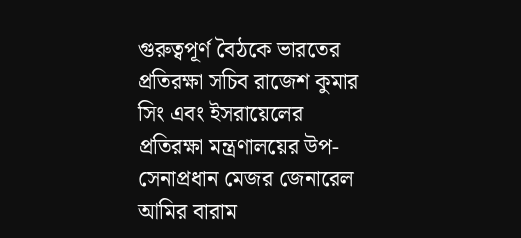গুরুত্বপূর্ণ বৈঠকে ভারতের প্রতিরক্ষা সচিব রাজেশ কুমার সিং এবং ইসরায়েলের প্রতিরক্ষা মন্ত্রণালয়ের উপ-সেনাপ্রধান মেজর জেনারেল আমির বারাম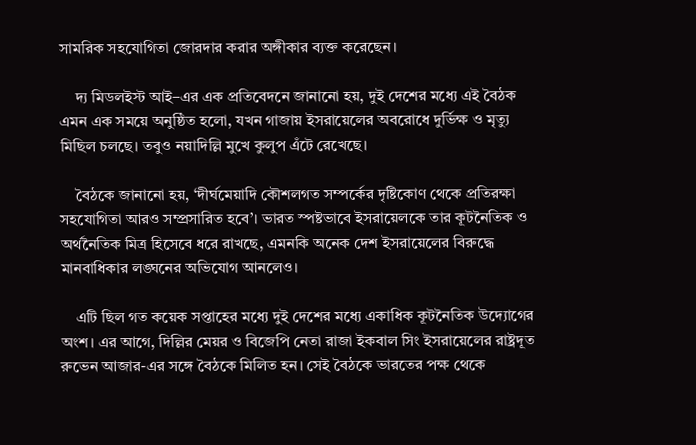সামরিক সহযোগিতা জোরদার করার অঙ্গীকার ব্যক্ত করেছেন।

    দ্য মিডলইস্ট আই–এর এক প্রতিবেদনে জানানো হয়, দুই দেশের মধ্যে এই বৈঠক এমন এক সময়ে অনুষ্ঠিত হলো, যখন গাজায় ইসরায়েলের অবরোধে দুর্ভিক্ষ ও মৃত্যু মিছিল চলছে। তবুও নয়াদিল্লি মুখে কুলুপ এঁটে রেখেছে।

    বৈঠকে জানানো হয়, ‘দীর্ঘমেয়াদি কৌশলগত সম্পর্কের দৃষ্টিকোণ থেকে প্রতিরক্ষা সহযোগিতা আরও সম্প্রসারিত হবে’। ভারত স্পষ্টভাবে ইসরায়েলকে তার কূটনৈতিক ও অর্থনৈতিক মিত্র হিসেবে ধরে রাখছে, এমনকি অনেক দেশ ইসরায়েলের বিরুদ্ধে মানবাধিকার লঙ্ঘনের অভিযোগ আনলেও।

    এটি ছিল গত কয়েক সপ্তাহের মধ্যে দুই দেশের মধ্যে একাধিক কূটনৈতিক উদ্যোগের অংশ। এর আগে, দিল্লির মেয়র ও বিজেপি নেতা রাজা ইকবাল সিং ইসরায়েলের রাষ্ট্রদূত রুভেন আজার-এর সঙ্গে বৈঠকে মিলিত হন। সেই বৈঠকে ভারতের পক্ষ থেকে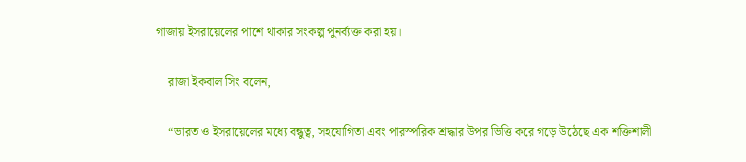গাজায় ইসরায়েলের পাশে থাকার সংকল্প পুনর্ব্যক্ত করা হয়।

    রাজা ইকবাল সিং বলেন,

    “ভারত ও ইসরায়েলের মধ্যে বন্ধুত্ব, সহযোগিতা এবং পারস্পরিক শ্রদ্ধার উপর ভিত্তি করে গড়ে উঠেছে এক শক্তিশালী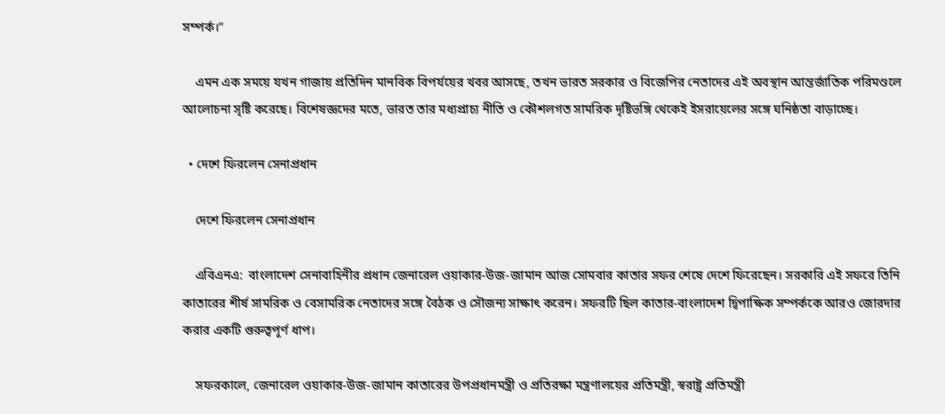সম্পর্ক।”

    এমন এক সময়ে যখন গাজায় প্রতিদিন মানবিক বিপর্যয়ের খবর আসছে, তখন ভারত সরকার ও বিজেপির নেতাদের এই অবস্থান আন্তর্জাতিক পরিমণ্ডলে আলোচনা সৃষ্টি করেছে। বিশেষজ্ঞদের মতে, ভারত তার মধ্যপ্রাচ্য নীতি ও কৌশলগত সামরিক দৃষ্টিভঙ্গি থেকেই ইসরায়েলের সঙ্গে ঘনিষ্ঠতা বাড়াচ্ছে।

  • দেশে ফিরলেন সেনাপ্রধান

    দেশে ফিরলেন সেনাপ্রধান

    এবিএনএ:  বাংলাদেশ সেনাবাহিনীর প্রধান জেনারেল ওয়াকার-উজ-জামান আজ সোমবার কাতার সফর শেষে দেশে ফিরেছেন। সরকারি এই সফরে তিনি কাতারের শীর্ষ সামরিক ও বেসামরিক নেতাদের সঙ্গে বৈঠক ও সৌজন্য সাক্ষাৎ করেন। সফরটি ছিল কাতার-বাংলাদেশ দ্বিপাক্ষিক সম্পর্ককে আরও জোরদার করার একটি গুরুত্বপূর্ণ ধাপ।

    সফরকালে, জেনারেল ওয়াকার-উজ-জামান কাতারের উপপ্রধানমন্ত্রী ও প্রতিরক্ষা মন্ত্রণালয়ের প্রতিমন্ত্রী, স্বরাষ্ট্র প্রতিমন্ত্রী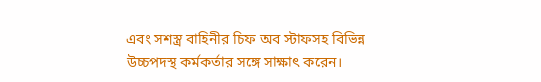এবং সশস্ত্র বাহিনীর চিফ অব স্টাফসহ বিভিন্ন উচ্চপদস্থ কর্মকর্তার সঙ্গে সাক্ষাৎ করেন।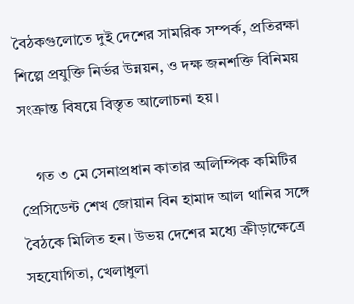বৈঠকগুলোতে দুই দেশের সামরিক সম্পর্ক, প্রতিরক্ষা শিল্পে প্রযুক্তি নির্ভর উন্নয়ন, ও দক্ষ জনশক্তি বিনিময় সংক্রান্ত বিষয়ে বিস্তৃত আলোচনা হয়।

    গত ৩ মে সেনাপ্রধান কাতার অলিম্পিক কমিটির প্রেসিডেন্ট শেখ জোয়ান বিন হামাদ আল থানির সঙ্গে বৈঠকে মিলিত হন। উভয় দেশের মধ্যে ক্রীড়াক্ষেত্রে সহযোগিতা, খেলাধুলা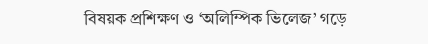বিষয়ক প্রশিক্ষণ ও ‘অলিম্পিক ভিলেজ’ গড়ে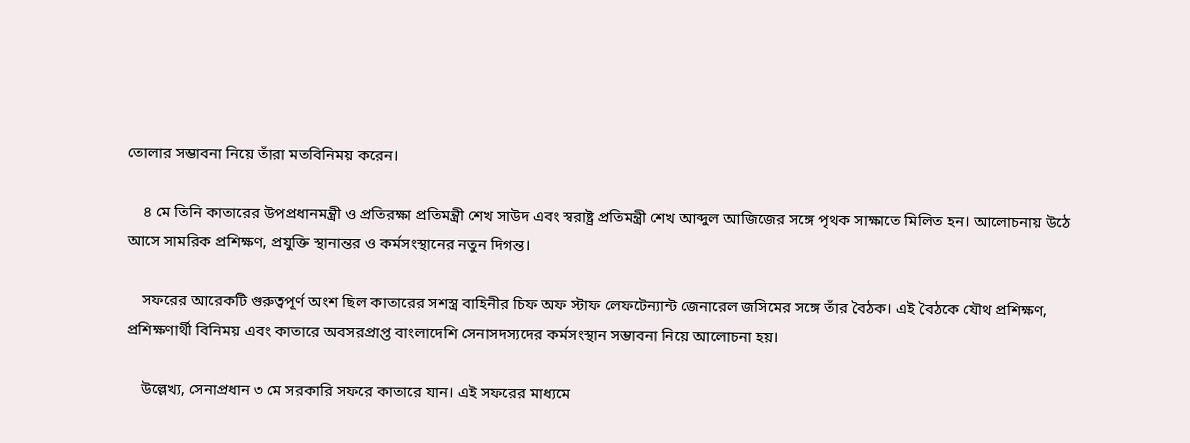তোলার সম্ভাবনা নিয়ে তাঁরা মতবিনিময় করেন।

    ৪ মে তিনি কাতারের উপপ্রধানমন্ত্রী ও প্রতিরক্ষা প্রতিমন্ত্রী শেখ সাউদ এবং স্বরাষ্ট্র প্রতিমন্ত্রী শেখ আব্দুল আজিজের সঙ্গে পৃথক সাক্ষাতে মিলিত হন। আলোচনায় উঠে আসে সামরিক প্রশিক্ষণ, প্রযুক্তি স্থানান্তর ও কর্মসংস্থানের নতুন দিগন্ত।

    সফরের আরেকটি গুরুত্বপূর্ণ অংশ ছিল কাতারের সশস্ত্র বাহিনীর চিফ অফ স্টাফ লেফটেন্যান্ট জেনারেল জসিমের সঙ্গে তাঁর বৈঠক। এই বৈঠকে যৌথ প্রশিক্ষণ, প্রশিক্ষণার্থী বিনিময় এবং কাতারে অবসরপ্রাপ্ত বাংলাদেশি সেনাসদস্যদের কর্মসংস্থান সম্ভাবনা নিয়ে আলোচনা হয়।

    উল্লেখ্য, সেনাপ্রধান ৩ মে সরকারি সফরে কাতারে যান। এই সফরের মাধ্যমে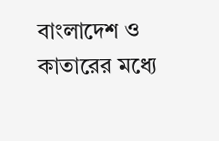বাংলাদেশ ও কাতারের মধ্যে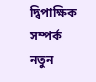দ্বিপাক্ষিক সম্পর্ক নতুন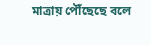মাত্রায় পৌঁছেছে বলে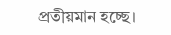প্রতীয়মান হচ্ছে।